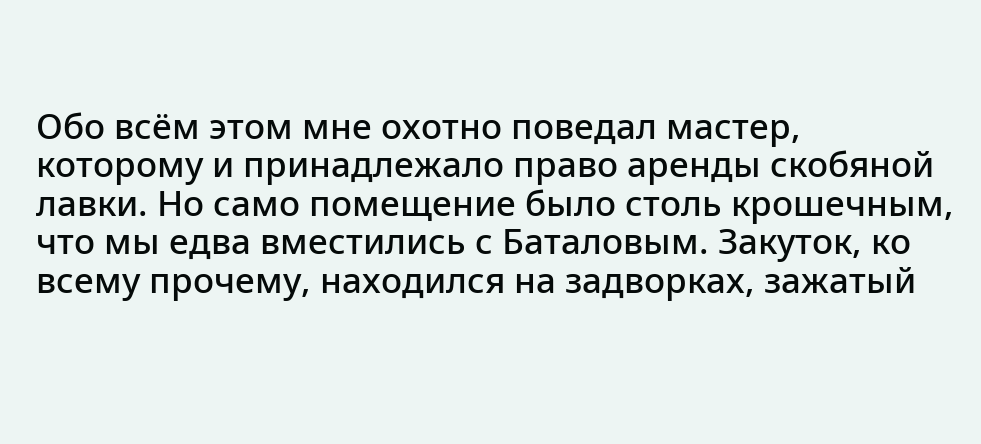Обо всём этом мне охотно поведал мастер, которому и принадлежало право аренды скобяной лавки. Но само помещение было столь крошечным, что мы едва вместились с Баталовым. Закуток, ко всему прочему, находился на задворках, зажатый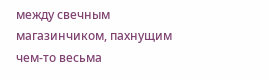между свечным магазинчиком, пахнущим чем-то весьма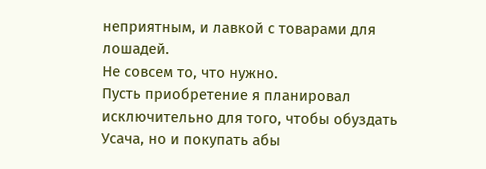неприятным, и лавкой с товарами для лошадей.
Не совсем то, что нужно.
Пусть приобретение я планировал исключительно для того, чтобы обуздать Усача, но и покупать абы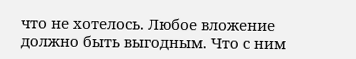что не хотелось. Любое вложение должно быть выгодным. Что с ним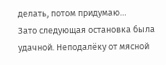делать, потом придумаю…
Зато следующая остановка была удачной. Неподалёку от мясной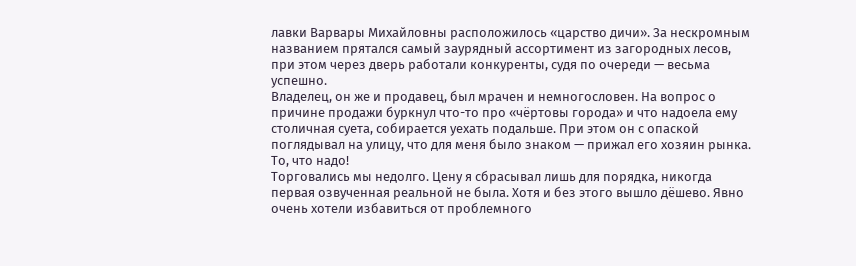лавки Варвары Михайловны расположилось «царство дичи». За нескромным названием прятался самый заурядный ассортимент из загородных лесов, при этом через дверь работали конкуренты, судя по очереди — весьма успешно.
Владелец, он же и продавец, был мрачен и немногословен. На вопрос о причине продажи буркнул что-то про «чёртовы города» и что надоела ему столичная суета, собирается уехать подальше. При этом он с опаской поглядывал на улицу, что для меня было знаком — прижал его хозяин рынка. То, что надо!
Торговались мы недолго. Цену я сбрасывал лишь для порядка, никогда первая озвученная реальной не была. Хотя и без этого вышло дёшево. Явно очень хотели избавиться от проблемного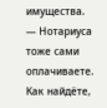имущества.
— Нотариуса тоже сами оплачиваете. Как найдёте,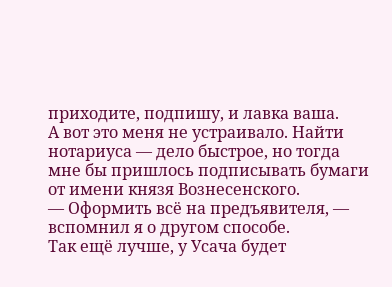приходите, подпишу, и лавка ваша.
А вот это меня не устраивало. Найти нотариуса — дело быстрое, но тогда мне бы пришлось подписывать бумаги от имени князя Вознесенского.
— Оформить всё на предъявителя, — вспомнил я о другом способе.
Так ещё лучше, у Усача будет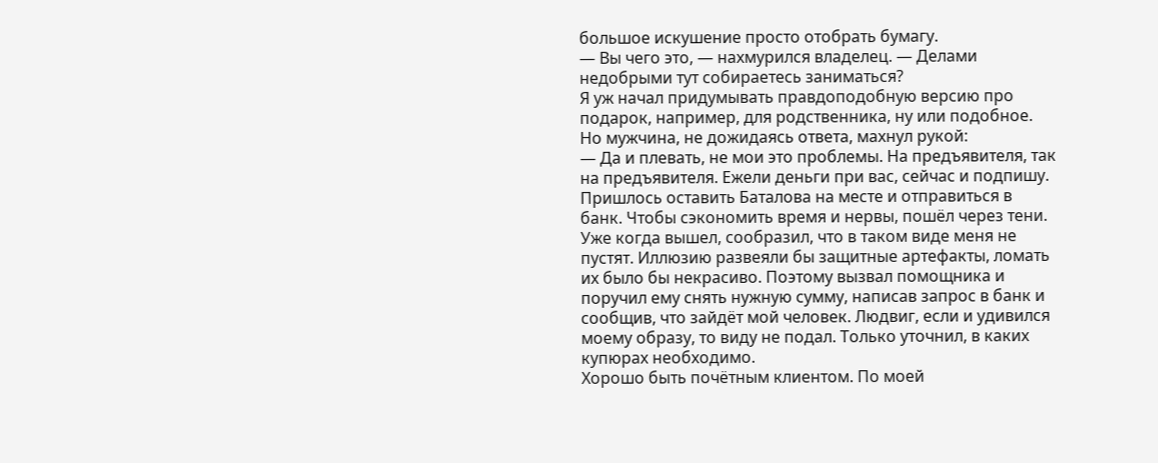большое искушение просто отобрать бумагу.
— Вы чего это, — нахмурился владелец. — Делами недобрыми тут собираетесь заниматься?
Я уж начал придумывать правдоподобную версию про подарок, например, для родственника, ну или подобное. Но мужчина, не дожидаясь ответа, махнул рукой:
— Да и плевать, не мои это проблемы. На предъявителя, так на предъявителя. Ежели деньги при вас, сейчас и подпишу.
Пришлось оставить Баталова на месте и отправиться в банк. Чтобы сэкономить время и нервы, пошёл через тени. Уже когда вышел, сообразил, что в таком виде меня не пустят. Иллюзию развеяли бы защитные артефакты, ломать их было бы некрасиво. Поэтому вызвал помощника и поручил ему снять нужную сумму, написав запрос в банк и сообщив, что зайдёт мой человек. Людвиг, если и удивился моему образу, то виду не подал. Только уточнил, в каких купюрах необходимо.
Хорошо быть почётным клиентом. По моей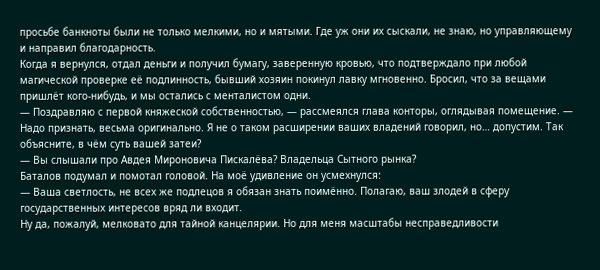просьбе банкноты были не только мелкими, но и мятыми. Где уж они их сыскали, не знаю, но управляющему и направил благодарность.
Когда я вернулся, отдал деньги и получил бумагу, заверенную кровью, что подтверждало при любой магической проверке её подлинность, бывший хозяин покинул лавку мгновенно. Бросил, что за вещами пришлёт кого-нибудь, и мы остались с менталистом одни.
— Поздравляю с первой княжеской собственностью, — рассмеялся глава конторы, оглядывая помещение. — Надо признать, весьма оригинально. Я не о таком расширении ваших владений говорил, но… допустим. Так объясните, в чём суть вашей затеи?
— Вы слышали про Авдея Мироновича Пискалёва? Владельца Сытного рынка?
Баталов подумал и помотал головой. На моё удивление он усмехнулся:
— Ваша светлость, не всех же подлецов я обязан знать поимённо. Полагаю, ваш злодей в сферу государственных интересов вряд ли входит.
Ну да, пожалуй, мелковато для тайной канцелярии. Но для меня масштабы несправедливости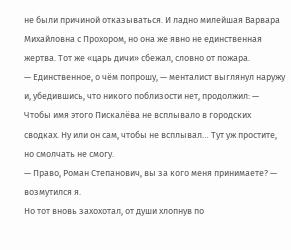не были причиной отказываться. И ладно милейшая Варвара Михайловна с Прохором, но она же явно не единственная жертва. Тот же «царь дичи» сбежал, словно от пожара.
— Единственное, о чём попрошу, — менталист выглянул наружу и, убедившись, что никого поблизости нет, продолжил: — Чтобы имя этого Пискалёва не всплывало в городских сводках. Ну или он сам, чтобы не всплывал… Тут уж простите, но смолчать не смогу.
— Право, Роман Степанович, вы за кого меня принимаете? — возмутился я.
Но тот вновь захохотал, от души хлопнув по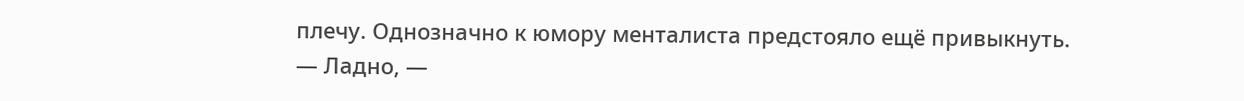плечу. Однозначно к юмору менталиста предстояло ещё привыкнуть.
— Ладно, —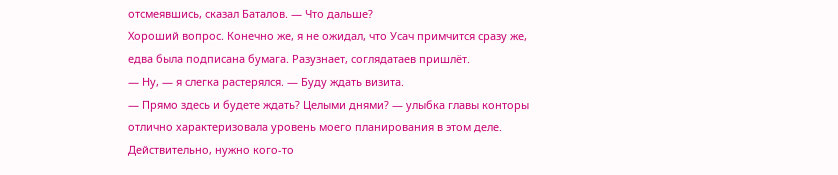отсмеявшись, сказал Баталов. — Что дальше?
Хороший вопрос. Конечно же, я не ожидал, что Усач примчится сразу же, едва была подписана бумага. Разузнает, соглядатаев пришлёт.
— Ну, — я слегка растерялся. — Буду ждать визита.
— Прямо здесь и будете ждать? Целыми днями? — улыбка главы конторы отлично характеризовала уровень моего планирования в этом деле.
Действительно, нужно кого-то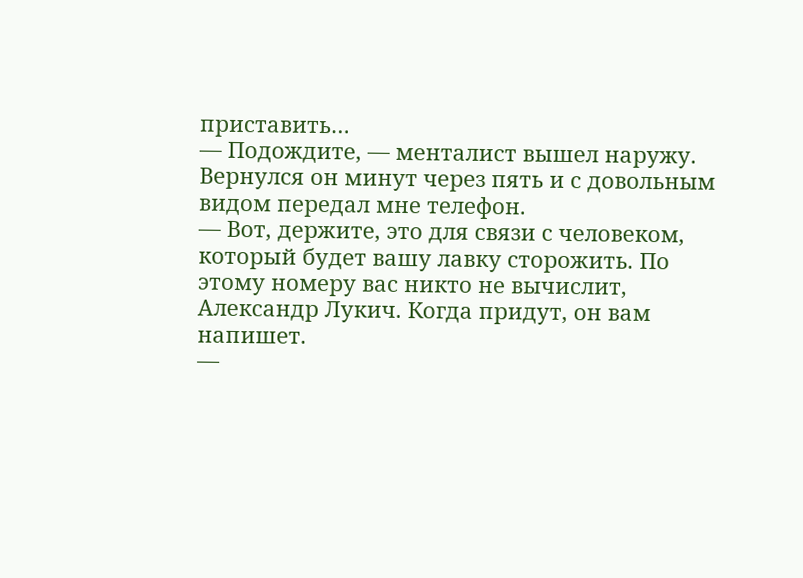приставить…
— Подождите, — менталист вышел наружу.
Вернулся он минут через пять и с довольным видом передал мне телефон.
— Вот, держите, это для связи с человеком, который будет вашу лавку сторожить. По этому номеру вас никто не вычислит, Александр Лукич. Когда придут, он вам напишет.
—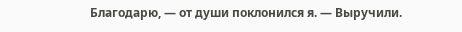Благодарю, — от души поклонился я. — Выручили.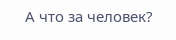А что за человек?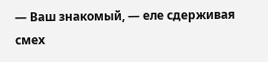— Ваш знакомый, — еле сдерживая смех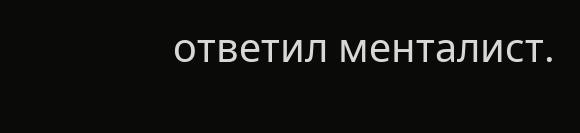ответил менталист.